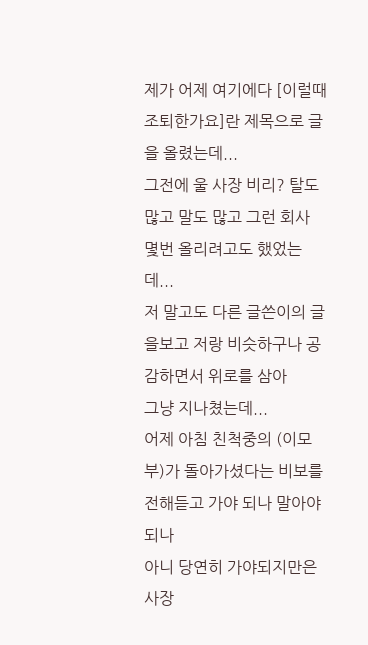제가 어제 여기에다 [이럴때 조퇴한가요]란 제목으로 글을 올렸는데...
그전에 울 사장 비리? 탈도 많고 말도 많고 그런 회사 몇번 올리려고도 했었는데...
저 말고도 다른 글쓴이의 글을보고 저랑 비슷하구나 공감하면서 위로를 삼아
그냥 지나쳤는데...
어제 아침 친척중의 (이모부)가 돌아가셨다는 비보를 전해듣고 가야 되나 말아야 되나
아니 당연히 가야되지만은 사장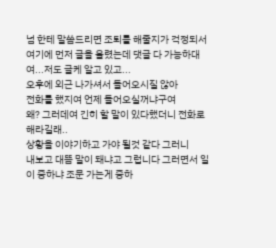넘 한테 말씀드리면 조퇴를 해줄지가 걱정되서
여기에 먼저 글을 올렸는데 댓글 다 가능하대여...저도 글케 알고 있고...
오후에 외근 나가셔서 들어오시질 않아
전화를 했지여 언제 들어오실꺼냐구여
왜? 그러데여 긴히 할 말이 있다했더니 전화로 해라길래..
상황을 이야기하고 가야 될것 같다 그러니
내보고 대뜸 말이 돼냐고 그럽니다 그러면서 일이 중하냐 조문 가는게 중하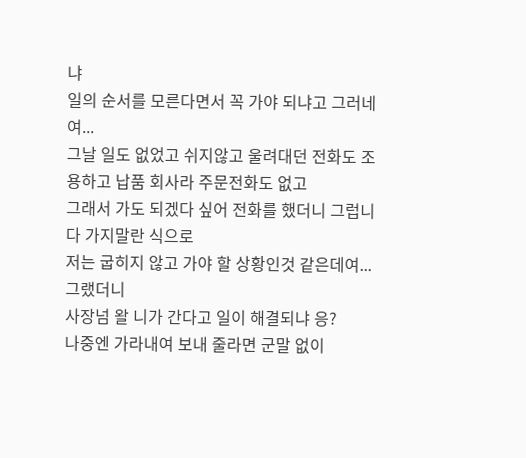냐
일의 순서를 모른다면서 꼭 가야 되냐고 그러네여...
그날 일도 없었고 쉬지않고 울려대던 전화도 조용하고 납품 회사라 주문전화도 없고
그래서 가도 되겠다 싶어 전화를 했더니 그럽니다 가지말란 식으로
저는 굽히지 않고 가야 할 상황인것 같은데여... 그랬더니
사장넘 왈 니가 간다고 일이 해결되냐 응?
나중엔 가라내여 보내 줄라면 군말 없이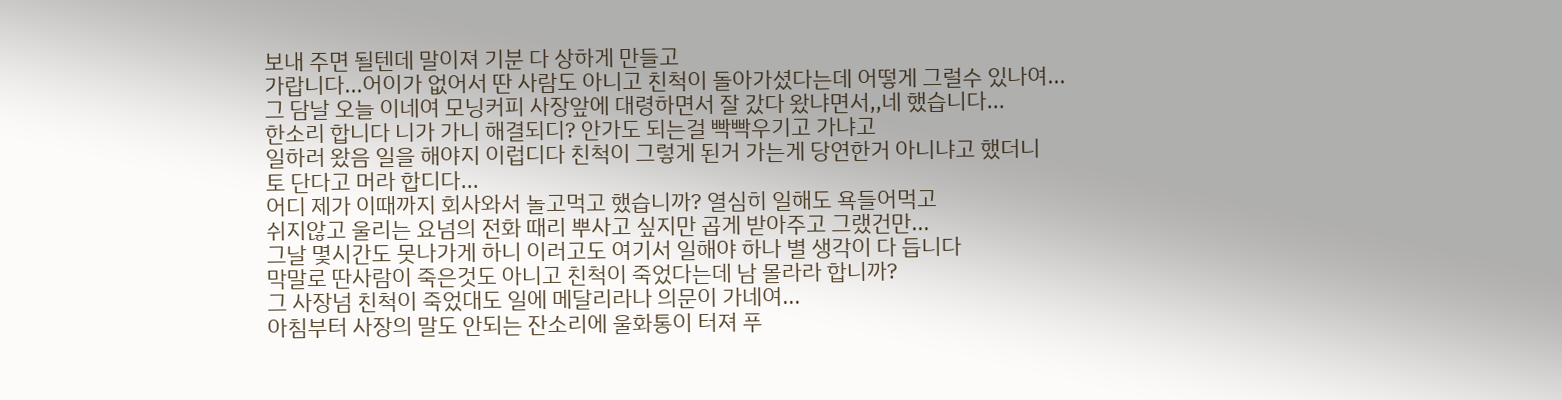보내 주면 될텐데 말이져 기분 다 상하게 만들고
가랍니다...어이가 없어서 딴 사람도 아니고 친척이 돌아가셨다는데 어떻게 그럴수 있나여...
그 담날 오늘 이네여 모닝커피 사장앞에 대령하면서 잘 갔다 왔냐면서,,네 했습니다...
한소리 합니다 니가 가니 해결되디? 안가도 되는걸 빡빡우기고 가냐고
일하러 왔음 일을 해야지 이럽디다 친척이 그렇게 된거 가는게 당연한거 아니냐고 했더니
토 단다고 머라 합디다...
어디 제가 이때까지 회사와서 놀고먹고 했습니까? 열심히 일해도 욕들어먹고
쉬지않고 울리는 요넘의 전화 때리 뿌사고 싶지만 곱게 받아주고 그랬건만...
그날 몇시간도 못나가게 하니 이러고도 여기서 일해야 하나 별 생각이 다 듭니다
막말로 딴사람이 죽은것도 아니고 친척이 죽었다는데 남 몰라라 합니까?
그 사장넘 친척이 죽었대도 일에 메달리라나 의문이 가네여...
아침부터 사장의 말도 안되는 잔소리에 울화통이 터져 푸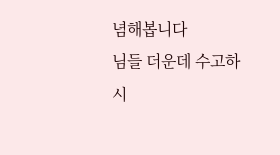념해봅니다
님들 더운데 수고하시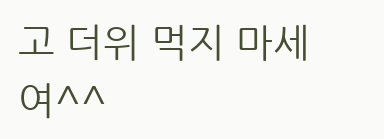고 더위 먹지 마세여^^